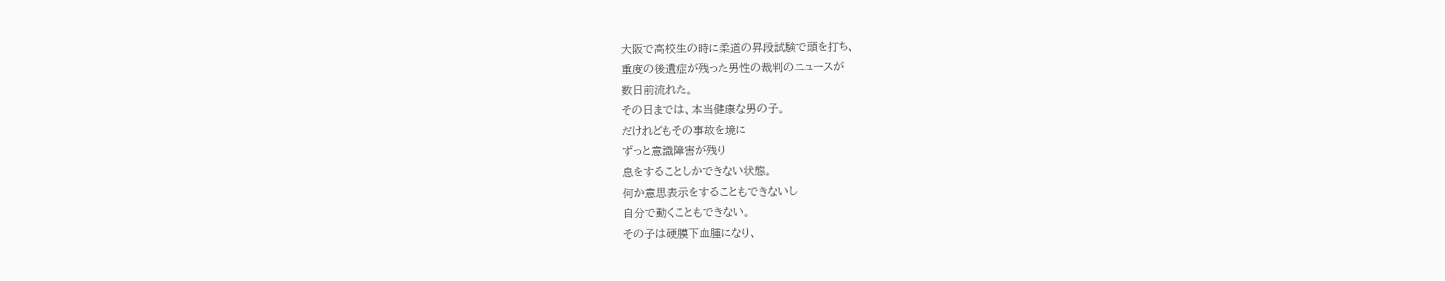大阪で高校生の時に柔道の昇段試験で頭を打ち、
重度の後遺症が残った男性の裁判のニュースが
数日前流れた。
その日までは、本当健康な男の子。
だけれどもその事故を境に
ずっと意識障害が残り
息をすることしかできない状態。
何か意思表示をすることもできないし
自分で動くこともできない。
その子は硬膜下血腫になり、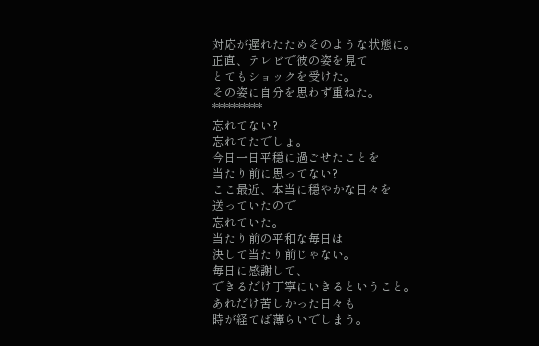対応が遅れたためそのような状態に。
正直、テレビで彼の姿を見て
とてもショックを受けた。
その姿に自分を思わず重ねた。
**********
忘れてない?
忘れてたでしょ。
今日一日平穏に過ごせたことを
当たり前に思ってない?
ここ最近、本当に穏やかな日々を
送っていたので
忘れていた。
当たり前の平和な毎日は
決して当たり前じゃない。
毎日に感謝して、
できるだけ丁寧にいきるということ。
あれだけ苦しかった日々も
時が経てば薄らいでしまう。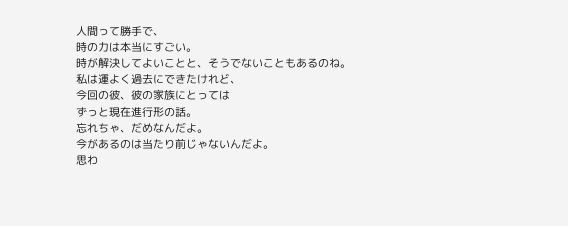人間って勝手で、
時の力は本当にすごい。
時が解決してよいことと、そうでないこともあるのね。
私は運よく過去にできたけれど、
今回の彼、彼の家族にとっては
ずっと現在進行形の話。
忘れちゃ、だめなんだよ。
今があるのは当たり前じゃないんだよ。
思わ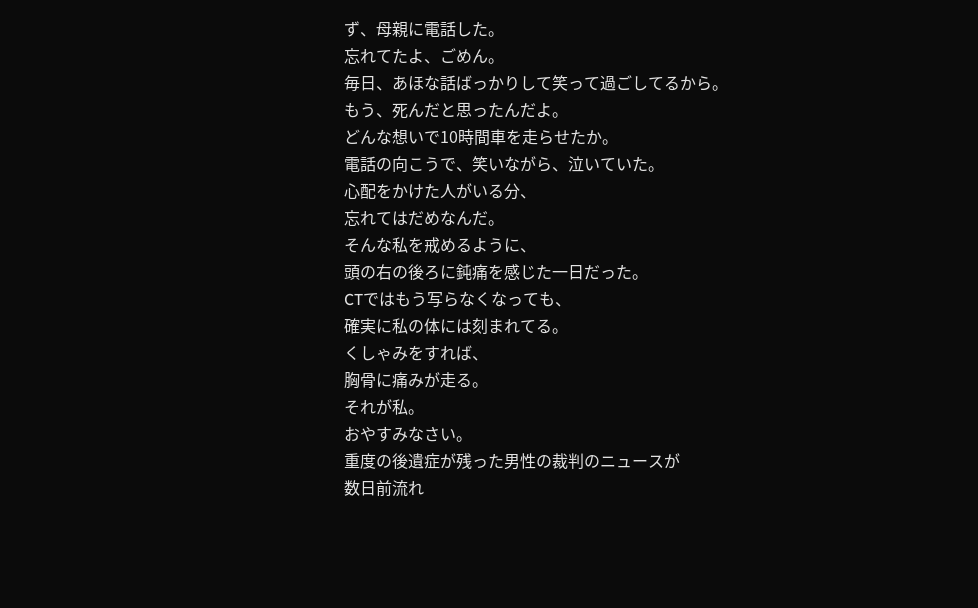ず、母親に電話した。
忘れてたよ、ごめん。
毎日、あほな話ばっかりして笑って過ごしてるから。
もう、死んだと思ったんだよ。
どんな想いで10時間車を走らせたか。
電話の向こうで、笑いながら、泣いていた。
心配をかけた人がいる分、
忘れてはだめなんだ。
そんな私を戒めるように、
頭の右の後ろに鈍痛を感じた一日だった。
CTではもう写らなくなっても、
確実に私の体には刻まれてる。
くしゃみをすれば、
胸骨に痛みが走る。
それが私。
おやすみなさい。
重度の後遺症が残った男性の裁判のニュースが
数日前流れ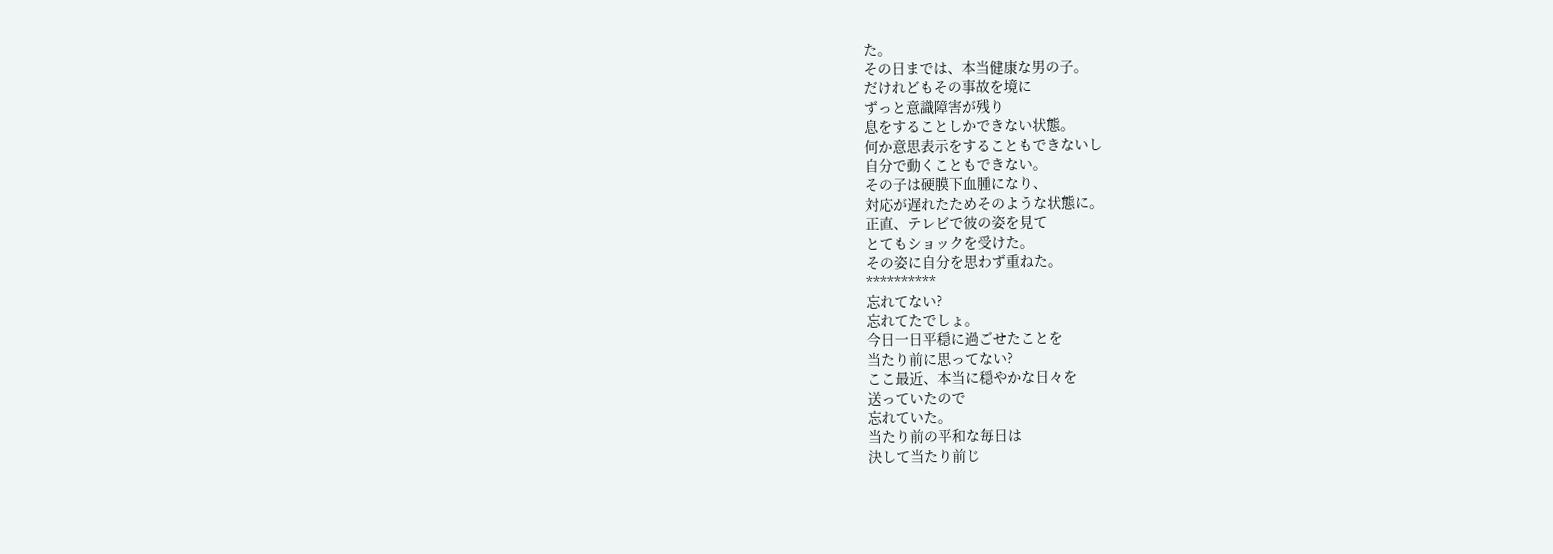た。
その日までは、本当健康な男の子。
だけれどもその事故を境に
ずっと意識障害が残り
息をすることしかできない状態。
何か意思表示をすることもできないし
自分で動くこともできない。
その子は硬膜下血腫になり、
対応が遅れたためそのような状態に。
正直、テレビで彼の姿を見て
とてもショックを受けた。
その姿に自分を思わず重ねた。
**********
忘れてない?
忘れてたでしょ。
今日一日平穏に過ごせたことを
当たり前に思ってない?
ここ最近、本当に穏やかな日々を
送っていたので
忘れていた。
当たり前の平和な毎日は
決して当たり前じ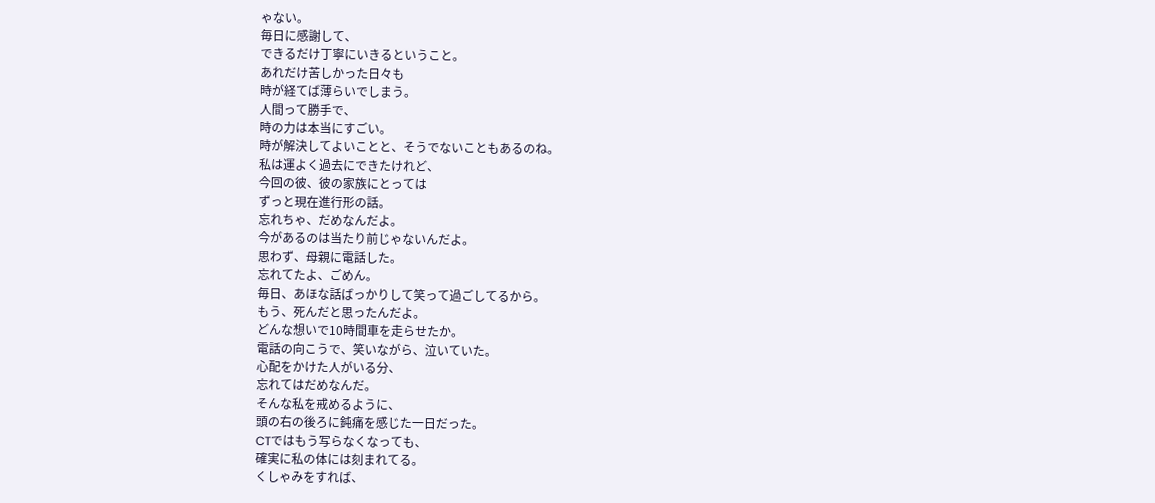ゃない。
毎日に感謝して、
できるだけ丁寧にいきるということ。
あれだけ苦しかった日々も
時が経てば薄らいでしまう。
人間って勝手で、
時の力は本当にすごい。
時が解決してよいことと、そうでないこともあるのね。
私は運よく過去にできたけれど、
今回の彼、彼の家族にとっては
ずっと現在進行形の話。
忘れちゃ、だめなんだよ。
今があるのは当たり前じゃないんだよ。
思わず、母親に電話した。
忘れてたよ、ごめん。
毎日、あほな話ばっかりして笑って過ごしてるから。
もう、死んだと思ったんだよ。
どんな想いで10時間車を走らせたか。
電話の向こうで、笑いながら、泣いていた。
心配をかけた人がいる分、
忘れてはだめなんだ。
そんな私を戒めるように、
頭の右の後ろに鈍痛を感じた一日だった。
CTではもう写らなくなっても、
確実に私の体には刻まれてる。
くしゃみをすれば、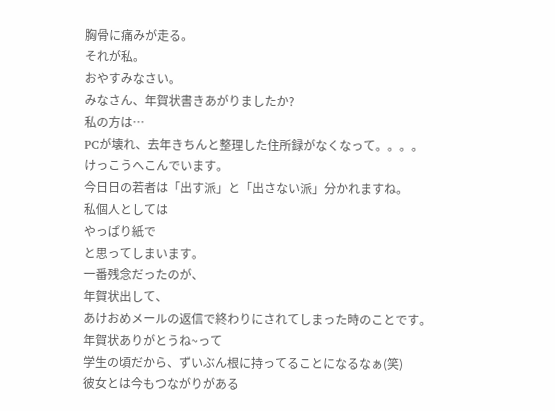胸骨に痛みが走る。
それが私。
おやすみなさい。
みなさん、年賀状書きあがりましたか?
私の方は…
PCが壊れ、去年きちんと整理した住所録がなくなって。。。。
けっこうへこんでいます。
今日日の若者は「出す派」と「出さない派」分かれますね。
私個人としては
やっぱり紙で
と思ってしまいます。
一番残念だったのが、
年賀状出して、
あけおめメールの返信で終わりにされてしまった時のことです。
年賀状ありがとうね~って
学生の頃だから、ずいぶん根に持ってることになるなぁ(笑)
彼女とは今もつながりがある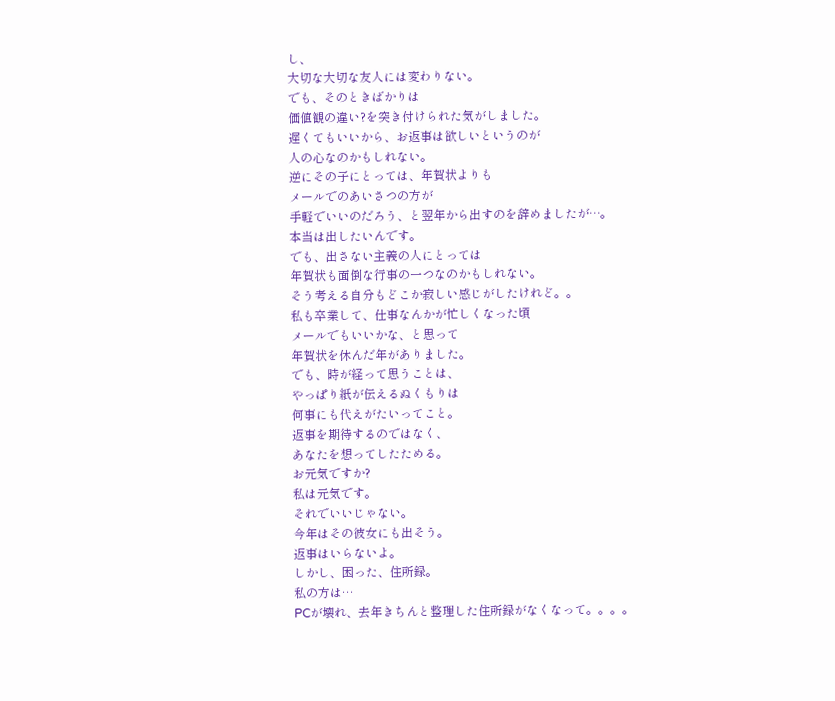し、
大切な大切な友人には変わりない。
でも、そのときばかりは
価値観の違い?を突き付けられた気がしました。
遅くてもいいから、お返事は欲しいというのが
人の心なのかもしれない。
逆にその子にとっては、年賀状よりも
メールでのあいさつの方が
手軽でいいのだろう、と翌年から出すのを辞めましたが…。
本当は出したいんです。
でも、出さない主義の人にとっては
年賀状も面倒な行事の一つなのかもしれない。
そう考える自分もどこか寂しい感じがしたけれど。。
私も卒業して、仕事なんかが忙しくなった頃
メールでもいいかな、と思って
年賀状を休んだ年がありました。
でも、時が経って思うことは、
やっぱり紙が伝えるぬくもりは
何事にも代えがたいってこと。
返事を期待するのではなく、
あなたを想ってしたためる。
お元気ですか?
私は元気です。
それでいいじゃない。
今年はその彼女にも出そう。
返事はいらないよ。
しかし、困った、住所録。
私の方は…
PCが壊れ、去年きちんと整理した住所録がなくなって。。。。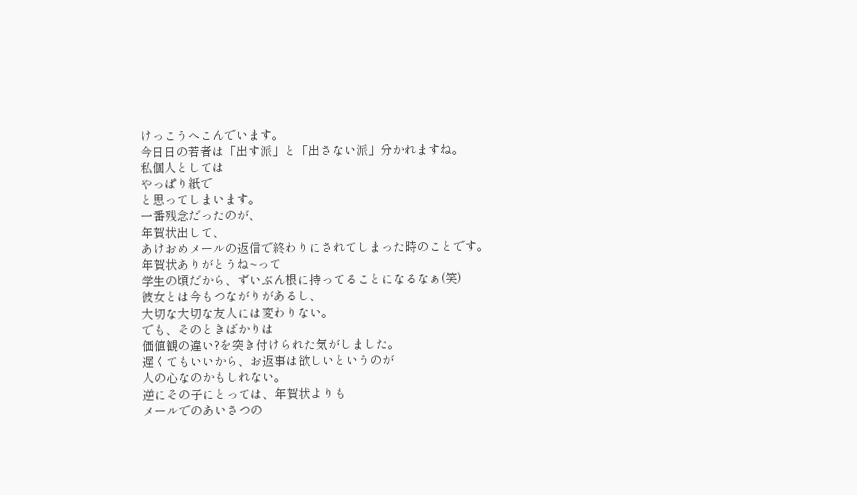けっこうへこんでいます。
今日日の若者は「出す派」と「出さない派」分かれますね。
私個人としては
やっぱり紙で
と思ってしまいます。
一番残念だったのが、
年賀状出して、
あけおめメールの返信で終わりにされてしまった時のことです。
年賀状ありがとうね~って
学生の頃だから、ずいぶん根に持ってることになるなぁ(笑)
彼女とは今もつながりがあるし、
大切な大切な友人には変わりない。
でも、そのときばかりは
価値観の違い?を突き付けられた気がしました。
遅くてもいいから、お返事は欲しいというのが
人の心なのかもしれない。
逆にその子にとっては、年賀状よりも
メールでのあいさつの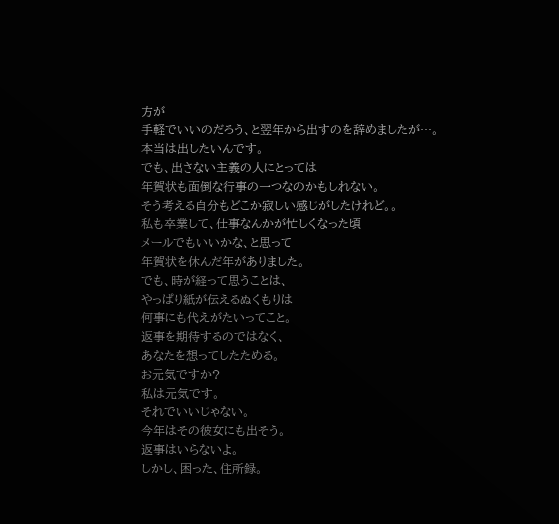方が
手軽でいいのだろう、と翌年から出すのを辞めましたが…。
本当は出したいんです。
でも、出さない主義の人にとっては
年賀状も面倒な行事の一つなのかもしれない。
そう考える自分もどこか寂しい感じがしたけれど。。
私も卒業して、仕事なんかが忙しくなった頃
メールでもいいかな、と思って
年賀状を休んだ年がありました。
でも、時が経って思うことは、
やっぱり紙が伝えるぬくもりは
何事にも代えがたいってこと。
返事を期待するのではなく、
あなたを想ってしたためる。
お元気ですか?
私は元気です。
それでいいじゃない。
今年はその彼女にも出そう。
返事はいらないよ。
しかし、困った、住所録。